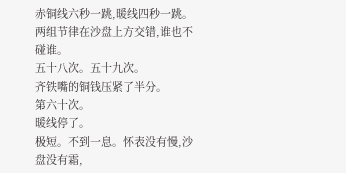赤铜线六秒一跳,暖线四秒一跳。两组节律在沙盘上方交错,谁也不碰谁。
五十八次。五十九次。
齐铁嘴的铜钱压紧了半分。
第六十次。
暖线停了。
极短。不到一息。怀表没有慢,沙盘没有霜,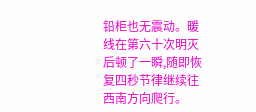铅柜也无震动。暖线在第六十次明灭后顿了一瞬,随即恢复四秒节律继续往西南方向爬行。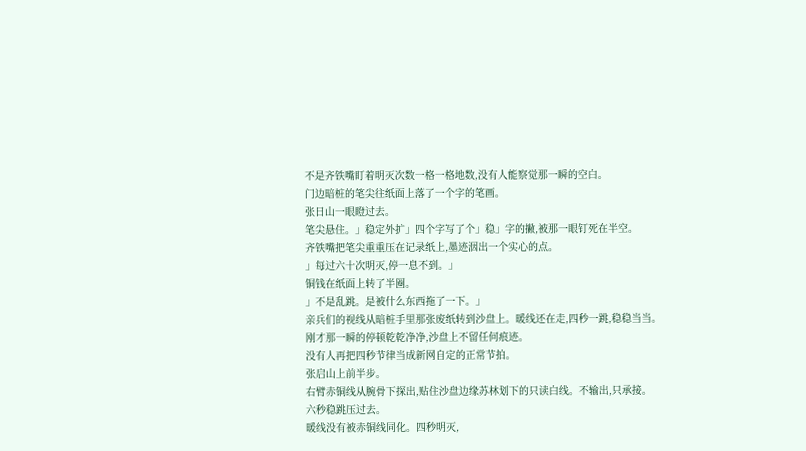不是齐铁嘴盯着明灭次数一格一格地数,没有人能察觉那一瞬的空白。
门边暗桩的笔尖往纸面上落了一个字的笔画。
张日山一眼瞪过去。
笔尖悬住。」稳定外扩」四个字写了个」稳」字的撇,被那一眼钉死在半空。
齐铁嘴把笔尖重重压在记录纸上,墨迹洇出一个实心的点。
」每过六十次明灭,停一息不到。」
铜钱在纸面上转了半圈。
」不是乱跳。是被什么东西拖了一下。」
亲兵们的视线从暗桩手里那张废纸转到沙盘上。暖线还在走,四秒一跳,稳稳当当。刚才那一瞬的停顿乾乾净净,沙盘上不留任何痕迹。
没有人再把四秒节律当成新网自定的正常节拍。
张启山上前半步。
右臂赤铜线从腕骨下探出,贴住沙盘边缘苏林划下的只读白线。不输出,只承接。
六秒稳跳压过去。
暖线没有被赤铜线同化。四秒明灭,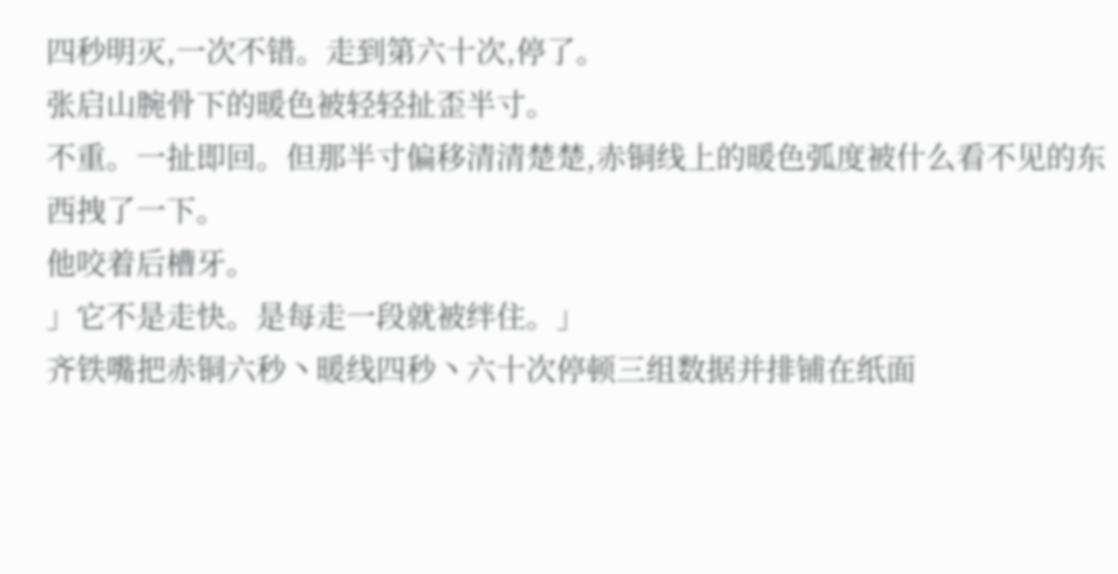四秒明灭,一次不错。走到第六十次,停了。
张启山腕骨下的暖色被轻轻扯歪半寸。
不重。一扯即回。但那半寸偏移清清楚楚,赤铜线上的暖色弧度被什么看不见的东西拽了一下。
他咬着后槽牙。
」它不是走快。是每走一段就被绊住。」
齐铁嘴把赤铜六秒丶暖线四秒丶六十次停顿三组数据并排铺在纸面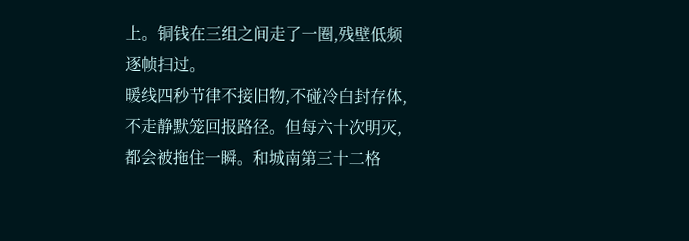上。铜钱在三组之间走了一圈,残壁低频逐帧扫过。
暖线四秒节律不接旧物,不碰冷白封存体,不走静默笼回报路径。但每六十次明灭,都会被拖住一瞬。和城南第三十二格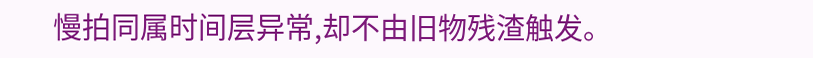慢拍同属时间层异常,却不由旧物残渣触发。